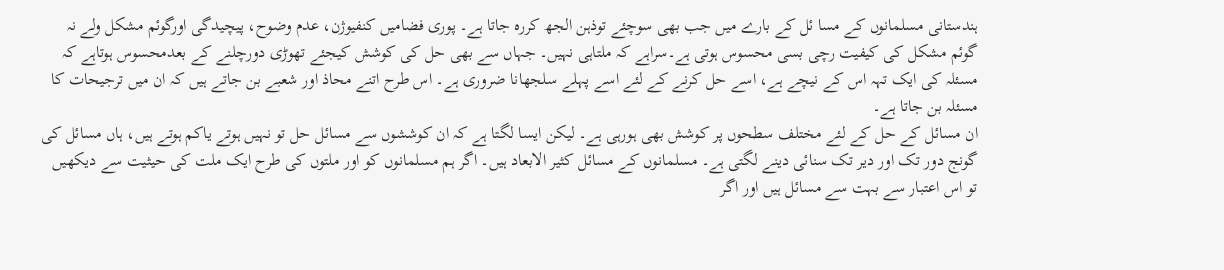ہندستانی مسلمانوں کے مسا ئل کے بارے میں جب بھی سوچئے توذہن الجھ کررہ جاتا ہے۔ پوری فضامیں کنفیوژن، عدم وضوح، پیچیدگی اورگوئم مشکل ولے نہ گوئم مشکل کی کیفیت رچی بسی محسوس ہوتی ہے۔سراہے کہ ملتاہی نہیں۔ جہاں سے بھی حل کی کوشش کیجئے تھوڑی دورچلنے کے بعدمحسوس ہوتاہے کہ مسئلہ کی ایک تہہ اس کے نیچے ہے، اسے حل کرنے کے لئے اسے پہلے سلجھانا ضروری ہے۔ اس طرح اتنے محاذ اور شعبے بن جاتے ہیں کہ ان میں ترجیحات کا مسئلہ بن جاتا ہے۔
ان مسائل کے حل کے لئے مختلف سطحوں پر کوشش بھی ہورہی ہے۔ لیکن ایسا لگتا ہے کہ ان کوششوں سے مسائل حل تو نہیں ہوتے یاکم ہوتے ہیں، ہاں مسائل کی گونج دور تک اور دیر تک سنائی دینے لگتی ہے۔ مسلمانوں کے مسائل کثیر الابعاد ہیں۔ اگر ہم مسلمانوں کو اور ملتوں کی طرح ایک ملت کی حیثیت سے دیکھیں تو اس اعتبار سے بہت سے مسائل ہیں اور اگر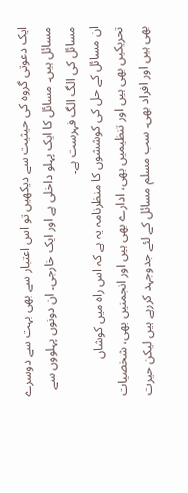ایک دعوتی گروہ کی حیثیت سے دیکھیں تو اس اعتبار سے بھی بہت سے دوسرے مسائل ہیں۔ مسائل کا ایک پہلو داخلی ہے اور ایک خارجی۔ ان دونوں پہلووں سے مسائل کی الگ الگ فہرست ہے۔
ان مسائل کے حل کی کوششوں کا منظرنامہ یہ ہے کہ اس راہ میں کوشاں تحریکیں بھی ہیں اور تنظیمیں بھی، ادارے بھی ہیں اور انجمنیں بھی، شخصیات بھی ہیں اور افراد بھی۔ سب مسلم مسائل کے لئے جدوجہد کررہے ہیں لیکن حیرت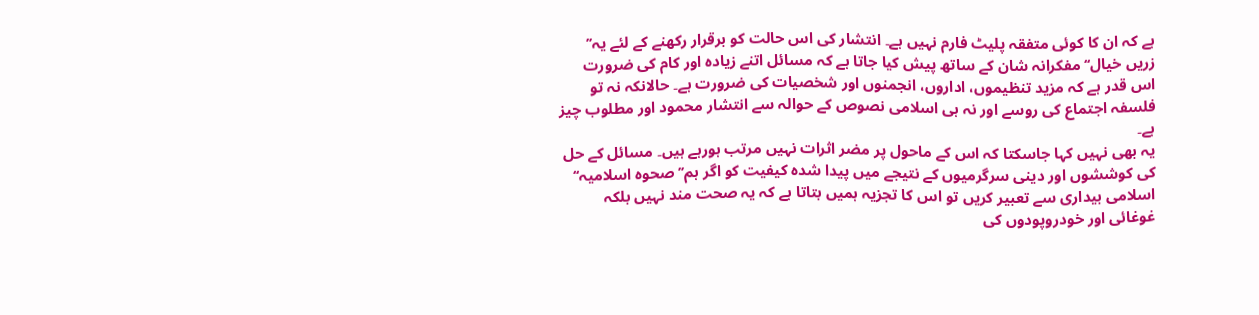ہے کہ ان کا کوئی متفقہ پلیٹ فارم نہیں ہے۔ انتشار کی اس حالت کو برقرار رکھنے کے لئے یہ’’ زریں خیال‘‘ مفکرانہ شان کے ساتھ پیش کیا جاتا ہے کہ مسائل اتنے زیادہ اور کام کی ضرورت اس قدر ہے کہ مزید تنظیموں، اداروں، انجمنوں اور شخصیات کی ضرورت ہے۔ حالانکہ نہ تو فلسفہ اجتماع کی روسے اور نہ ہی اسلامی نصوص کے حوالہ سے انتشار محمود اور مطلوب چیز ہے۔
یہ بھی نہیں کہا جاسکتا کہ اس کے ماحول پر مضر اثرات نہیں مرتب ہورہے ہیں۔ مسائل کے حل کی کوششوں اور دینی سرگرمیوں کے نتیجے میں پیدا شدہ کیفیت کو اگر ہم’’صحوہ اسلامیہ‘‘ اسلامی بیداری سے تعبیر کریں تو اس کا تجزیہ ہمیں بتاتا ہے کہ یہ صحت مند نہیں بلکہ غوغائی اور خودروپودوں کی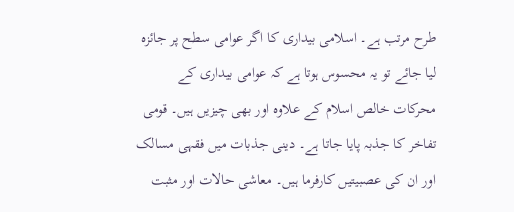طرح مرتب ہے۔ اسلامی بیداری کا اگر عوامی سطح پر جائزہ لیا جائے تو یہ محسوس ہوتا ہے کہ عوامی بیداری کے محرکات خالص اسلام کے علاوہ اور بھی چیزیں ہیں۔ قومی تفاخر کا جذبہ پایا جاتا ہے۔ دینی جذبات میں فقہی مسالک اور ان کی عصبیتیں کارفرما ہیں۔ معاشی حالات اور مثبت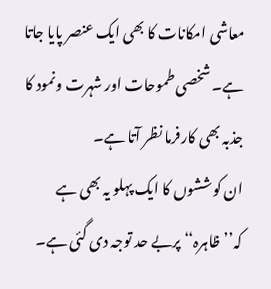معاشی امکانات کا بھی ایک عنصر پایا جاتا ہے۔ شخصی طموحات اور شہرت ونمود کا جذبہ بھی کارفرما نظر آتا ہے۔
ان کوششوں کا ایک پہلو یہ بھی ہے کہ’’ظاہرہ‘‘ پربے حد توجہ دی گئی ہے۔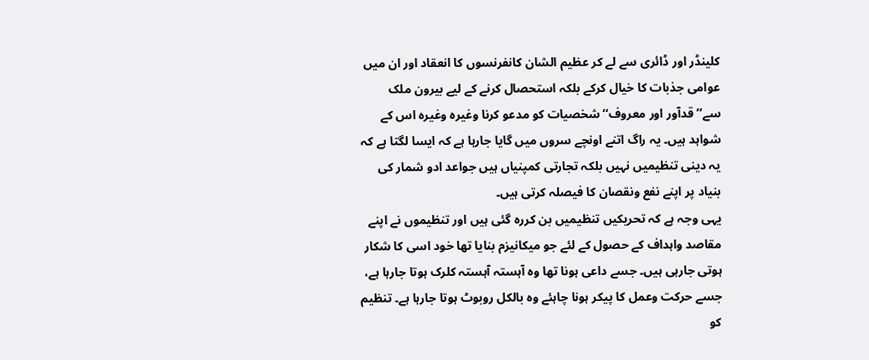کلینڈر اور ڈائری سے لے کر عظیم الشان کانفرنسوں کا انعقاد اور ان میں عوامی جذبات کا خیال کرکے بلکہ استحصال کرنے کے لیے بیرون ملک سے’’قدآور اور معروف‘‘ شخصیات کو مدعو کرنا وغیرہ وغیرہ اس کے شواہد ہیں۔ یہ راگ اتنے اونچے سروں میں گایا جارہا ہے کہ ایسا لگتا ہے کہ یہ دینی تنظیمیں نہیں بلکہ تجارتی کمپنیاں ہیں جواعد ادو شمار کی بنیاد پر اپنے نفع ونقصان کا فیصلہ کرتی ہیں۔
یہی وجہ ہے کہ تحریکیں تنظیمیں بن کررہ گئی ہیں اور تنظیموں نے اپنے مقاصد واہداف کے حصول کے لئے جو میکانیزم بنایا تھا خود اسی کا شکار ہوتی جارہی ہیں۔ جسے داعی ہونا تھا وہ آہستہ آہستہ کلرک ہوتا جارہا ہے، جسے حرکت وعمل کا پیکر ہونا چاہئے وہ بالکل روبوٹ ہوتا جارہا ہے۔ تنظیم کو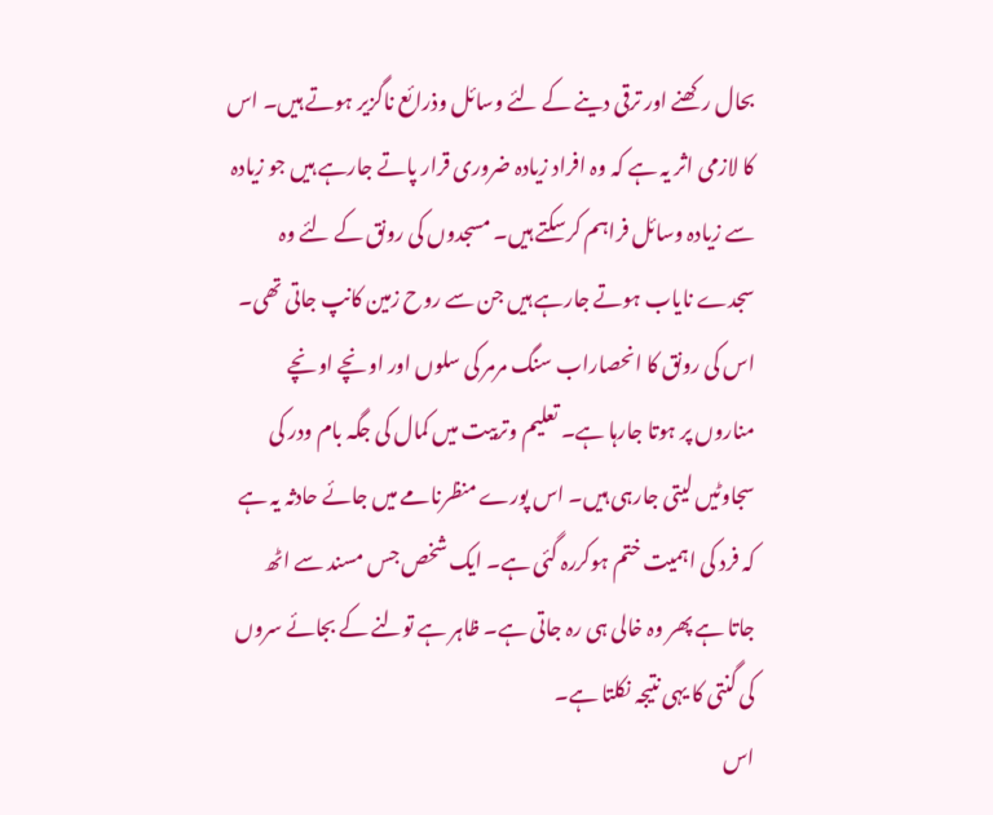بحال رکھنے اور ترقی دینے کے لئے وسائل وذرائع ناگزیر ہوتے ہیں۔ اس کا لازمی اثر یہ ہے کہ وہ افراد زیادہ ضروری قرار پاتے جارہے ہیں جو زیادہ سے زیادہ وسائل فراہم کرسکتے ہیں۔ مسجدوں کی رونق کے لئے وہ سجدے نایاب ہوتے جارہے ہیں جن سے روح زمین کانپ جاتی تھی۔ اس کی رونق کا انحصاراب سنگ مرمر کی سلوں اور اونچے اونچے مناروں پر ہوتا جارہا ہے۔ تعلیم وتربیت میں کمال کی جگہ بام ودر کی سجاوٹیں لیتی جارہی ہیں۔ اس پورے منظرنامے میں جائے حادثہ یہ ہے کہ فرد کی اہمیت ختم ہوکررہ گئی ہے۔ ایک شخص جس مسند سے اٹھ جاتا ہے پھر وہ خالی ہی رہ جاتی ہے۔ ظاہر ہے تولنے کے بجائے سروں کی گنتی کا یہی نتیجہ نکلتا ہے۔
اس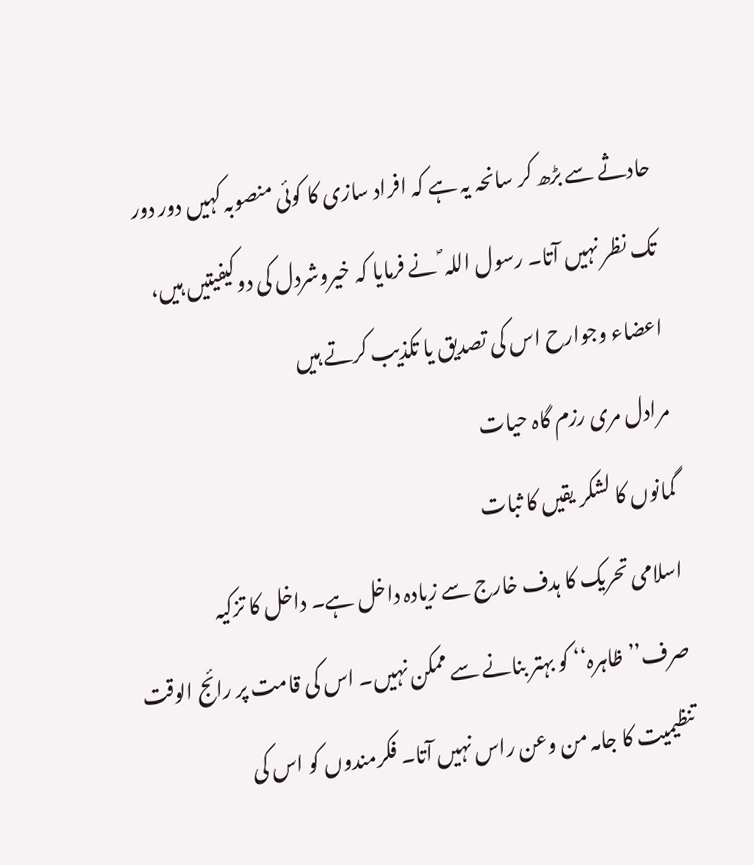حادثے سے بڑھ کر سانحہ یہ ہے کہ افراد سازی کا کوئی منصوبہ کہیں دور دور تک نظر نہیں آتا۔ رسول اللہ ؐ نے فرمایا کہ خیروشردل کی دوکیفیتیں ہیں، اعضاء وجوارح اس کی تصدیق یا تکذیب کرتے ہیں
مرادل مری رزم گاہ حیات
گمانوں کا لشکر یقیں کا ثبات
اسلامی تحریک کا ہدف خارج سے زیادہ داخل ہے۔ داخل کا تزکیہ صرف’’ظاہرہ‘‘ کو بہتر بنانے سے ممکن نہیں۔ اس کی قامت پر رائج الوقت تنظیمیت کا جامہ من وعن راس نہیں آتا۔ فکرمندوں کو اس کی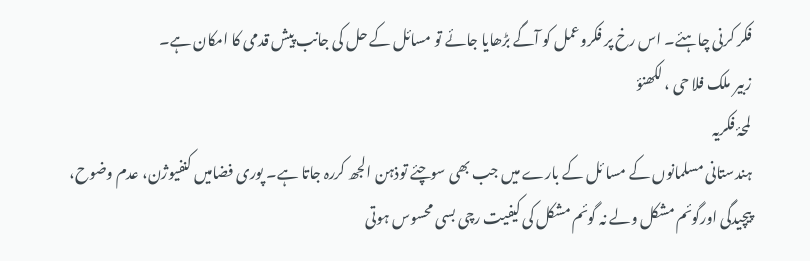فکر کرنی چاہئے۔ اس رخ پر فکروعمل کو آگے بڑھایا جائے تو مسائل کے حل کی جانب پیش قدمی کا امکان ہے۔
زبیر ملک فلا حی ، لکھنؤ
لمحۂ فکریہ
ہندستانی مسلمانوں کے مسا ئل کے بارے میں جب بھی سوچئے توذہن الجھ کررہ جاتا ہے۔ پوری فضامیں کنفیوژن، عدم وضوح، پیچیدگی اورگوئم مشکل ولے نہ گوئم مشکل کی کیفیت رچی بسی محسوس ہوتی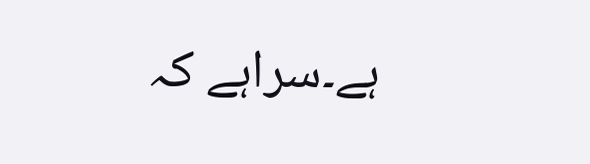ہے۔سراہے کہ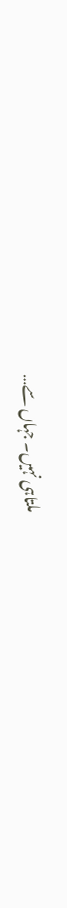ملتاہی نہیں۔ جہاں سے…